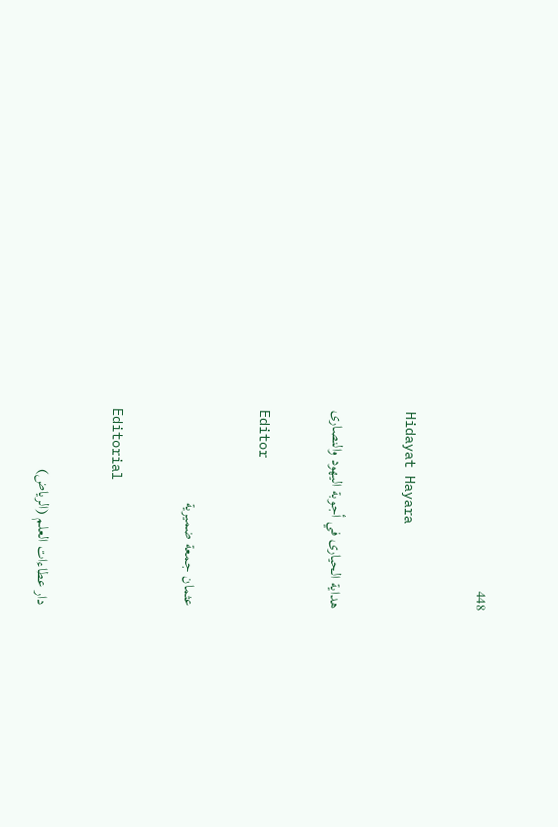448

Hidayat Hayara

هداية الحيارى في أجوبة اليهود والنصارى

Editor

عثمان جمعة ضميرية

Editorial

دار عطاءات العلم (الرياض)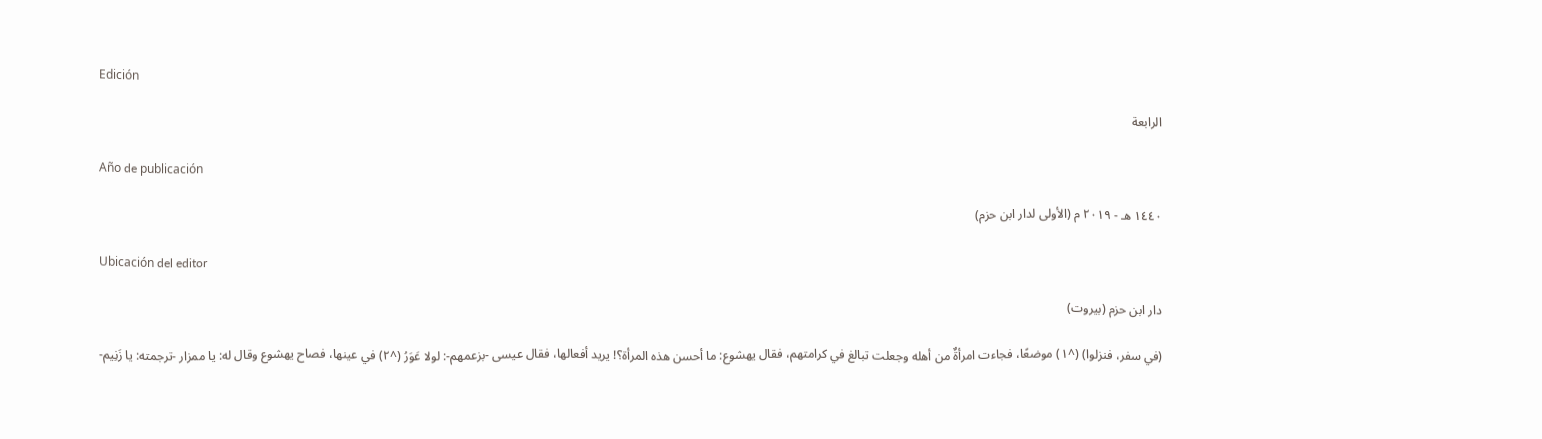Edición

الرابعة

Año de publicación

١٤٤٠ هـ - ٢٠١٩ م (الأولى لدار ابن حزم)

Ubicación del editor

دار ابن حزم (بيروت)

(في سفر، فنزلوا) (^١) موضعًا، فجاءت امرأةٌ من أهله وجعلت تبالغ في كرامتهم، فقال يهشوع: ما أحسن هذه المرأة؟! يريد أفعالها، فقال عيسى -بزعمهم-: لولا عَوَرُ (^٢) في عينها، فصاح يهشوع وقال له: يا ممزار -ترجمته: يا زَنِيم-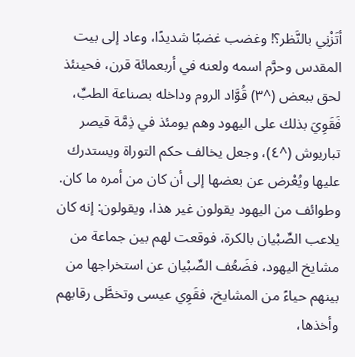أتَزْنِي بالنَّظر؟! وغضب غضبًا شديدًا، وعاد إلى بيت المقدس وحرَّم اسمه ولعنه في أربعمائة قرن، فحينئذ لحق ببعض (^٣) قُوَّاد الروم وداخله بصناعة الطبِّ، فَقَوِيَ بذلك على اليهود وهم يومئذ في ذِمَّة قيصر تباريوش (^٤)، وجعل يخالف حكم التوراة ويستدرك عليها ويُعْرض عن بعضها إلى أن كان من أمره ما كان.
وطوائف من اليهود يقولون غير هذا، ويقولون: إنه كان يلاعب الصِّبْيان بالكرة، فوقعت لهم بين جماعة من مشايخ اليهود، فضَعُف الصِّبْيان عن استخراجها من بينهم حياءً من المشايخ، فقَوِي عيسى وتخطَّى رقابهم وأخذها،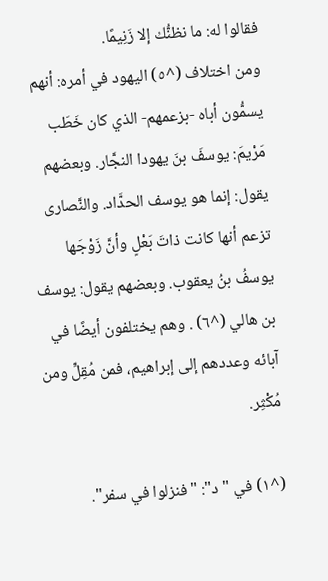فقالوا له: ما نظنُّك إلا زَنِيمًا.
ومن اختلاف (^٥) اليهود في أمره: أنهم يسمُّون أباه -بزعمهم- الذي كان خَطَب مَرْيمَ: يوسفَ بنَ يهودا النجَّار. وبعضهم يقول: إنما هو يوسف الحدَّاد. والنَّصارى تزعم أنها كانت ذاتَ بَعْلٍ وأنَّ زَوْجَها يوسفُ بنُ يعقوب. وبعضهم يقول: يوسف بن هالي (^٦) . وهم يختلفون أيضًا في آبائه وعددهم إلى إبراهيم، فمن مُقِلٍّ ومن مُكْثِر.

(^١) في "د": "فنزلوا في سفر".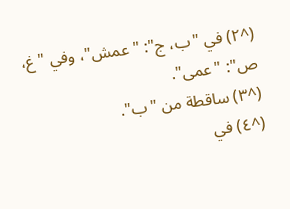(^٢) في "ب، ج": "عمش"، وفي "غ، ص": "عمى".
(^٣) ساقطة من "ب".
(^٤) في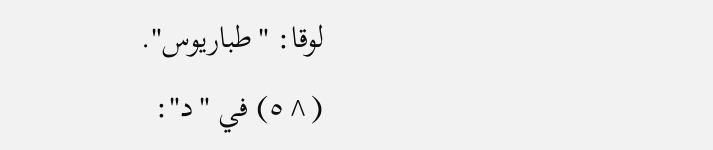لوقا: "طباريوس".
(^٥) في "د":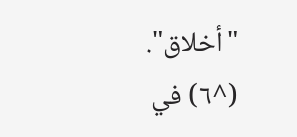"أخلاق".
(^٦) في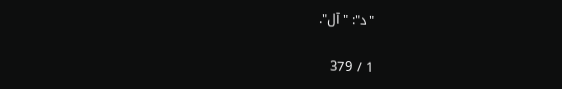"د": "آل".

1 / 379